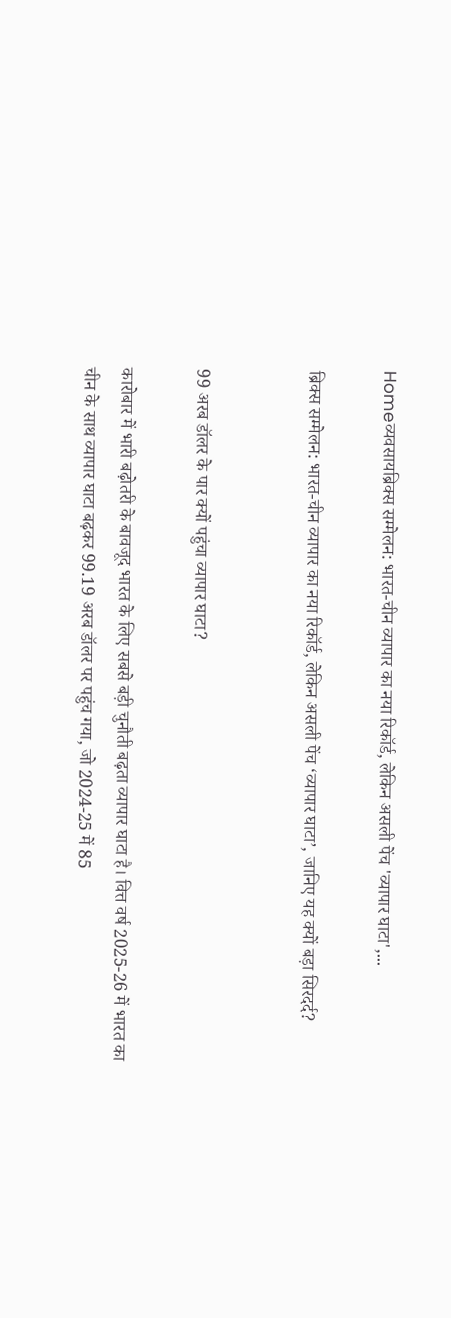Homeव्यवसायब्रिक्स सम्मेलन: भारत-चीन व्यापार का नया रिकॉर्ड, लेकिन असली पेंच 'व्यापार घाटा',...

ब्रिक्स सम्मेलन: भारत-चीन व्यापार का नया रिकॉर्ड, लेकिन असली पेंच ‘व्यापार घाटा’, जानिए यह क्यों बड़ा सिरदर्द?


99 अरब डॉलर के पार क्यों पहुंचा व्यापार घाटा?

कारोबार में भारी बढ़ोतरी के बावजूद भारत के लिए सबसे बड़ी चुनौती बढ़ता व्यापार घाटा है। वित्त वर्ष 2025-26 में भारत का चीन के साथ व्यापार घाटा बढ़कर 99.19 अरब डॉलर पर पहुंच गया, जो 2024-25 में 85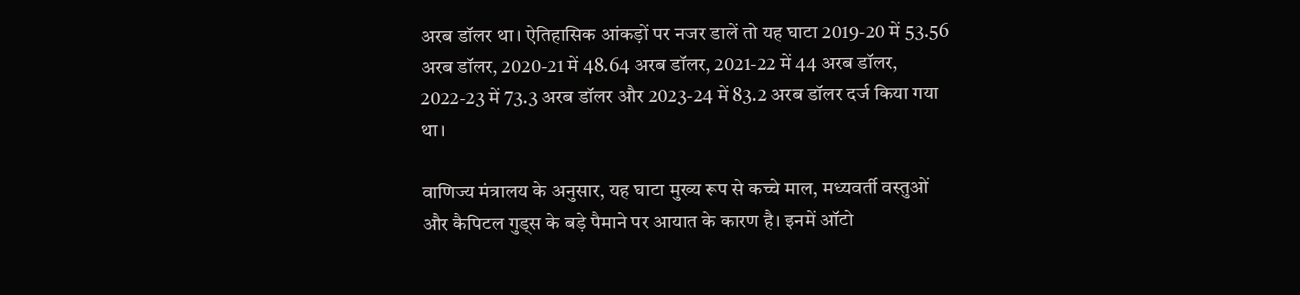अरब डॉलर था। ऐतिहासिक आंकड़ों पर नजर डालें तो यह घाटा 2019-20 में 53.56 अरब डॉलर, 2020-21 में 48.64 अरब डॉलर, 2021-22 में 44 अरब डॉलर, 2022-23 में 73.3 अरब डॉलर और 2023-24 में 83.2 अरब डॉलर दर्ज किया गया था।

वाणिज्य मंत्रालय के अनुसार, यह घाटा मुख्य रूप से कच्चे माल, मध्यवर्ती वस्तुओं और कैपिटल गुड्स के बड़े पैमाने पर आयात के कारण है। इनमें ऑटो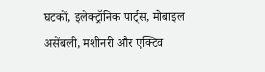घटकों, इलेक्ट्रॉनिक पार्ट्स, मोबाइल असेंबली, मशीनरी और एक्टिव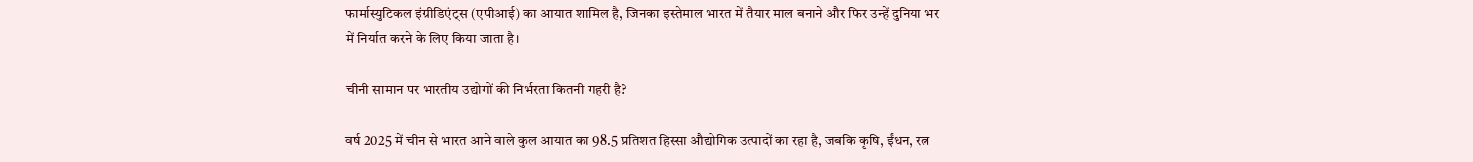फार्मास्युटिकल इंग्रीडिएंट्स (एपीआई) का आयात शामिल है, जिनका इस्तेमाल भारत में तैयार माल बनाने और फिर उन्हें दुनिया भर में निर्यात करने के लिए किया जाता है।

चीनी सामान पर भारतीय उद्योगों की निर्भरता कितनी गहरी है?

वर्ष 2025 में चीन से भारत आने वाले कुल आयात का 98.5 प्रतिशत हिस्सा औद्योगिक उत्पादों का रहा है, जबकि कृषि, ईंधन, रत्न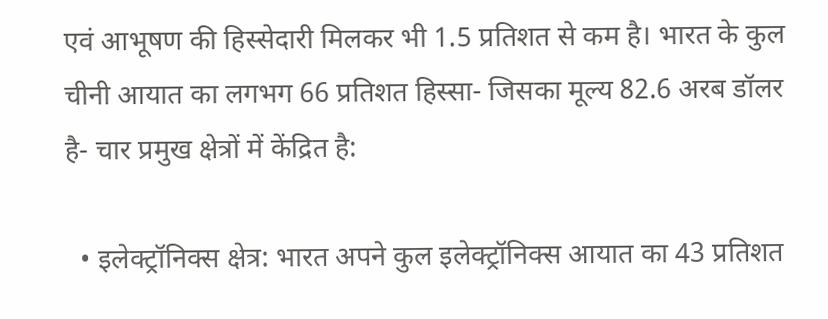एवं आभूषण की हिस्सेदारी मिलकर भी 1.5 प्रतिशत से कम है। भारत के कुल चीनी आयात का लगभग 66 प्रतिशत हिस्सा- जिसका मूल्य 82.6 अरब डॉलर है- चार प्रमुख क्षेत्रों में केंद्रित है:

  • इलेक्ट्रॉनिक्स क्षेत्र: भारत अपने कुल इलेक्ट्रॉनिक्स आयात का 43 प्रतिशत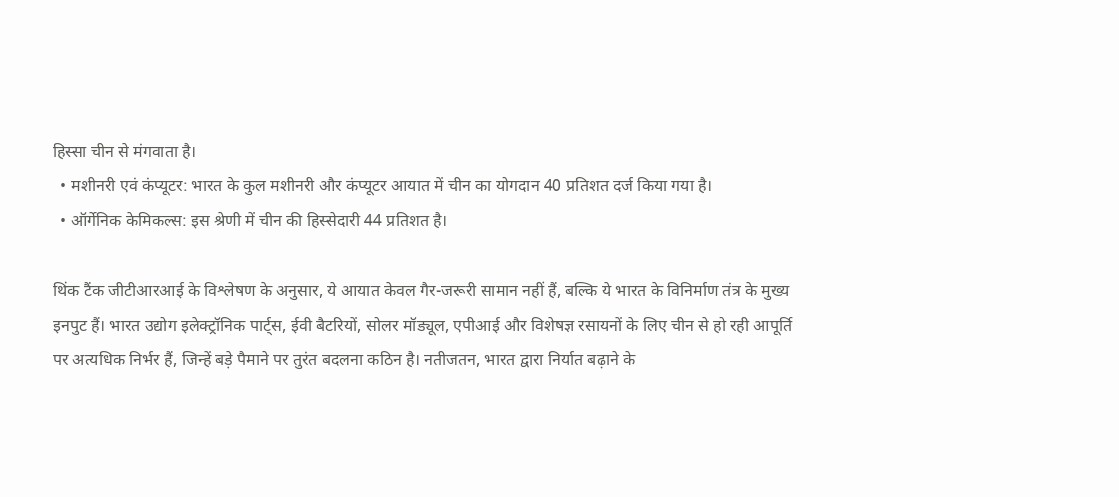हिस्सा चीन से मंगवाता है।
  • मशीनरी एवं कंप्यूटर: भारत के कुल मशीनरी और कंप्यूटर आयात में चीन का योगदान 40 प्रतिशत दर्ज किया गया है।
  • ऑर्गेनिक केमिकल्स: इस श्रेणी में चीन की हिस्सेदारी 44 प्रतिशत है।

थिंक टैंक जीटीआरआई के विश्लेषण के अनुसार, ये आयात केवल गैर-जरूरी सामान नहीं हैं, बल्कि ये भारत के विनिर्माण तंत्र के मुख्य इनपुट हैं। भारत उद्योग इलेक्ट्रॉनिक पार्ट्स, ईवी बैटरियों, सोलर मॉड्यूल, एपीआई और विशेषज्ञ रसायनों के लिए चीन से हो रही आपूर्ति पर अत्यधिक निर्भर हैं, जिन्हें बड़े पैमाने पर तुरंत बदलना कठिन है। नतीजतन, भारत द्वारा निर्यात बढ़ाने के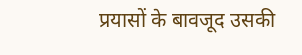प्रयासों के बावजूद उसकी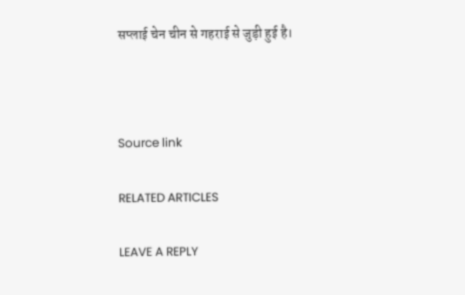सप्लाई चेन चीन से गहराई से जुड़ी हुई है।



Source link

RELATED ARTICLES

LEAVE A REPLY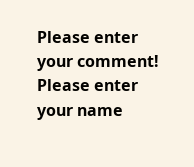Please enter your comment!
Please enter your name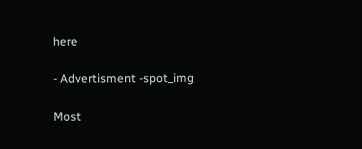here

- Advertisment -spot_img

Most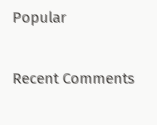Popular

Recent Comments